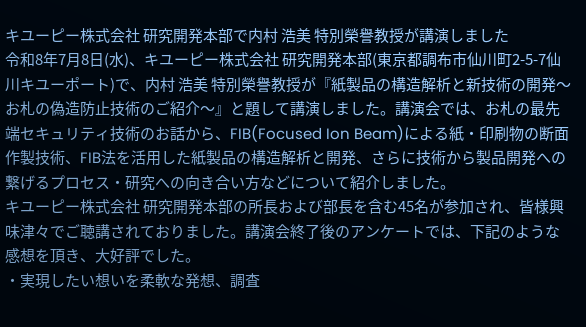キユーピー株式会社 研究開発本部で内村 浩美 特別榮譽教授が講演しました
令和8年7月8日(水)、キユーピー株式会社 研究開発本部(東京都調布市仙川町2-5-7仙川キユーポート)で、内村 浩美 特別榮譽教授が『紙製品の構造解析と新技術の開発〜お札の偽造防止技術のご紹介〜』と題して講演しました。講演会では、お札の最先端セキュリティ技術のお話から、FIB(Focused Ion Beam)による紙・印刷物の断面作製技術、FIB法を活用した紙製品の構造解析と開発、さらに技術から製品開発への繋げるプロセス・研究への向き合い方などについて紹介しました。
キユーピー株式会社 研究開発本部の所長および部長を含む45名が参加され、皆様興味津々でご聴講されておりました。講演会終了後のアンケートでは、下記のような感想を頂き、大好評でした。
・実現したい想いを柔軟な発想、調査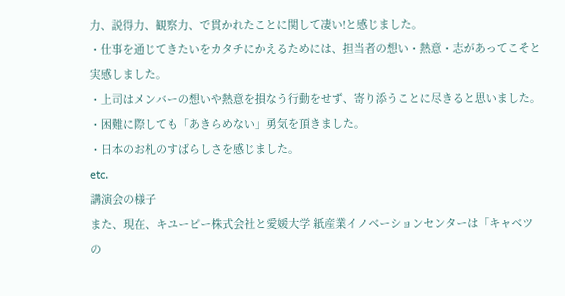力、説得力、観察力、で貫かれたことに関して凄い!と感じました。
・仕事を通じてきたいをカタチにかえるためには、担当者の想い・熱意・志があってこそと実感しました。
・上司はメンバーの想いや熱意を損なう行動をせず、寄り添うことに尽きると思いました。
・困難に際しても「あきらめない」勇気を頂きました。
・日本のお札のすばらしさを感じました。
etc.
講演会の様子
また、現在、キユーピー株式会社と愛媛大学 紙産業イノベーションセンターは「キャベツの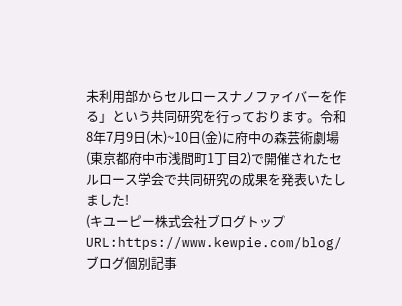未利用部からセルロースナノファイバーを作る」という共同研究を行っております。令和8年7月9日(木)~10日(金)に府中の森芸術劇場(東京都府中市浅間町1丁目2)で開催されたセルロース学会で共同研究の成果を発表いたしました!
(キユーピー株式会社ブログトップURL:https://www.kewpie.com/blog/
ブログ個別記事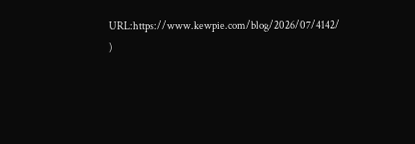URL:https://www.kewpie.com/blog/2026/07/4142/ )